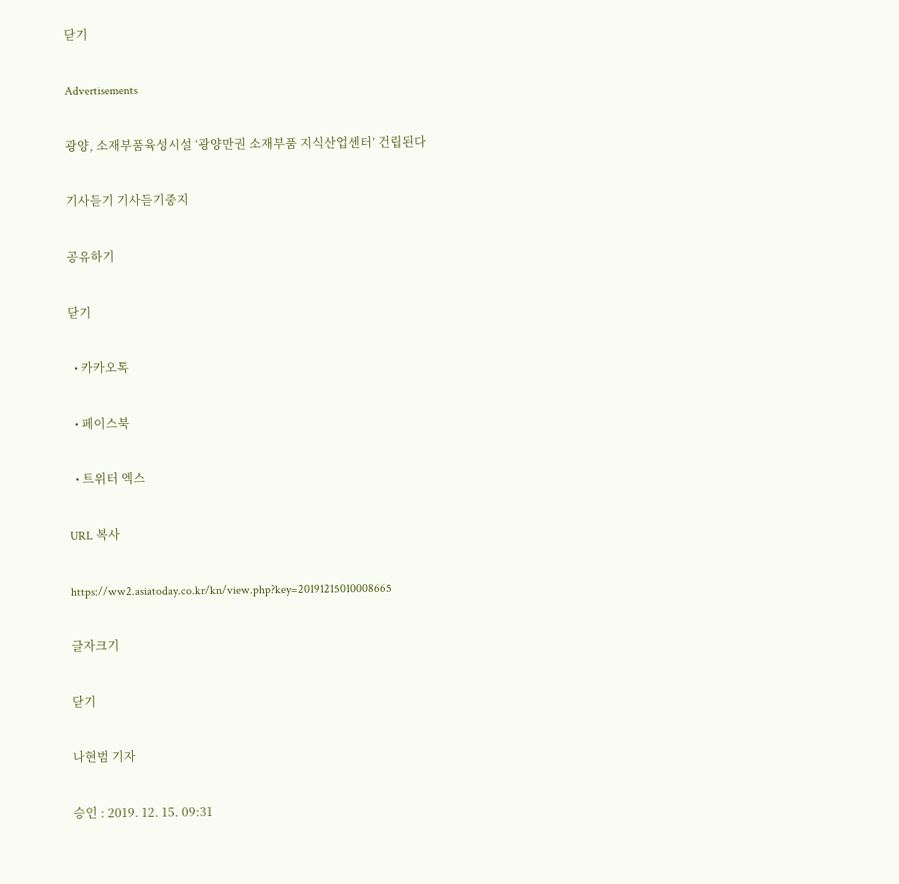닫기

Advertisements

광양, 소재부품육성시설 ‘광양만권 소재부품 지식산업센터’ 건립된다

기사듣기 기사듣기중지

공유하기

닫기

  • 카카오톡

  • 페이스북

  • 트위터 엑스

URL 복사

https://ww2.asiatoday.co.kr/kn/view.php?key=20191215010008665

글자크기

닫기

나현범 기자

승인 : 2019. 12. 15. 09:31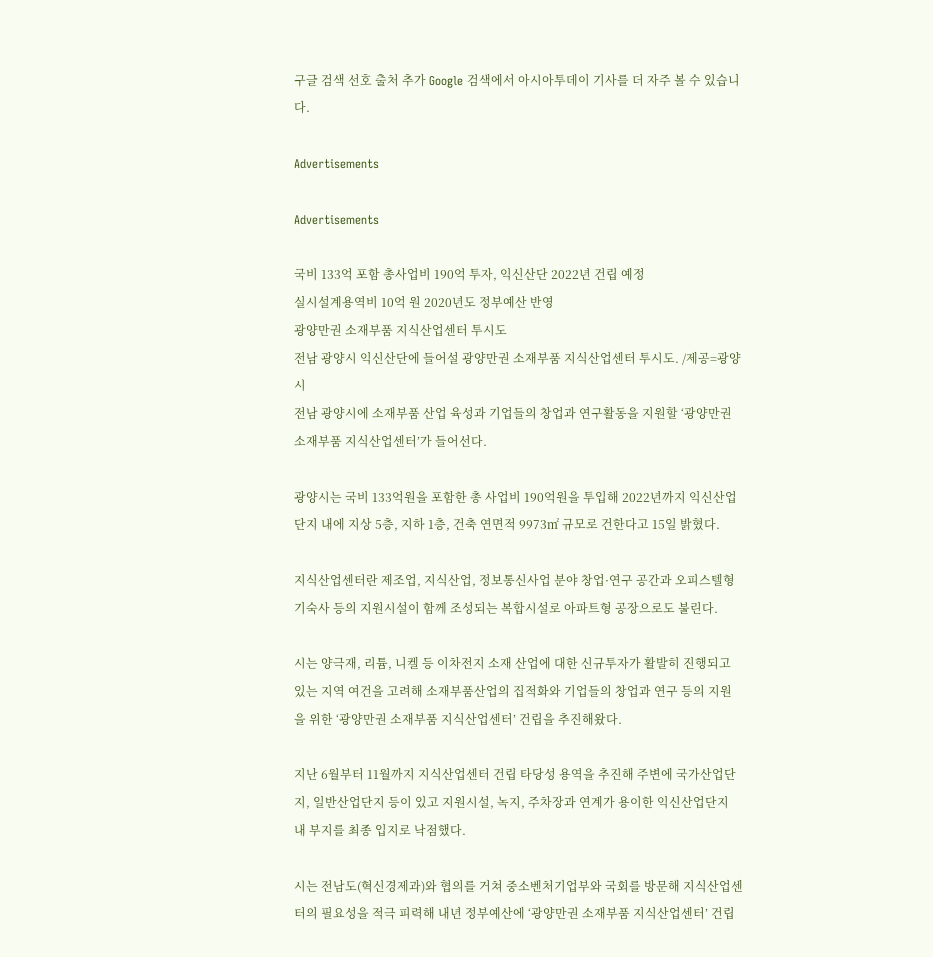구글 검색 선호 출처 추가 Google 검색에서 아시아투데이 기사를 더 자주 볼 수 있습니다.

Advertisements

Advertisements

국비 133억 포함 총사업비 190억 투자, 익신산단 2022년 건립 예정
실시설계용역비 10억 원 2020년도 정부예산 반영
광양만권 소재부품 지식산업센터 투시도
전남 광양시 익신산단에 들어설 광양만권 소재부품 지식산업센터 투시도. /제공=광양시
전남 광양시에 소재부품 산업 육성과 기업들의 창업과 연구활동을 지원할 ‘광양만권 소재부품 지식산업센터’가 들어선다.

광양시는 국비 133억원을 포함한 총 사업비 190억원을 투입해 2022년까지 익신산업단지 내에 지상 5층, 지하 1층, 건축 연면적 9973㎡ 규모로 건한다고 15일 밝혔다.

지식산업센터란 제조업, 지식산업, 정보통신사업 분야 창업·연구 공간과 오피스텔형 기숙사 등의 지원시설이 함께 조성되는 복합시설로 아파트형 공장으로도 불린다.

시는 양극재, 리튬, 니켈 등 이차전지 소재 산업에 대한 신규투자가 활발히 진행되고 있는 지역 여건을 고려해 소재부품산업의 집적화와 기업들의 창업과 연구 등의 지원을 위한 ‘광양만권 소재부품 지식산업센터’ 건립을 추진해왔다.

지난 6월부터 11월까지 지식산업센터 건립 타당성 용역을 추진해 주변에 국가산업단지, 일반산업단지 등이 있고 지원시설, 녹지, 주차장과 연계가 용이한 익신산업단지 내 부지를 최종 입지로 낙점했다.

시는 전남도(혁신경제과)와 협의를 거쳐 중소벤처기업부와 국회를 방문해 지식산업센터의 필요성을 적극 피력해 내년 정부예산에 ‘광양만권 소재부품 지식산업센터’ 건립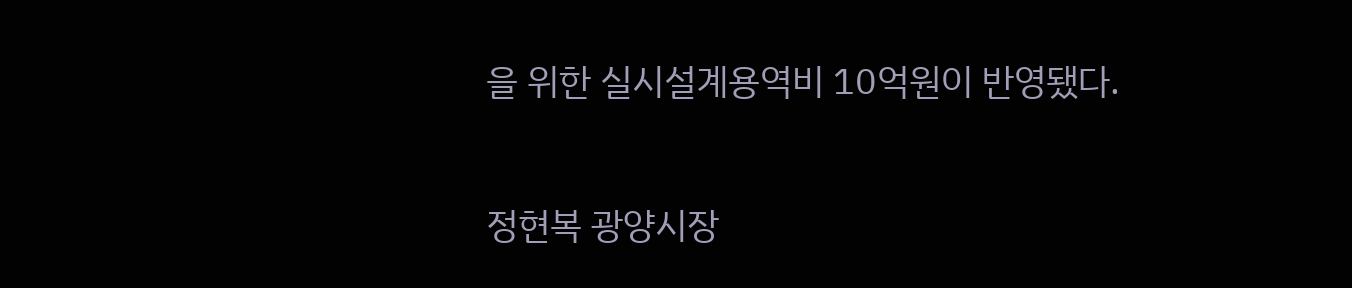을 위한 실시설계용역비 10억원이 반영됐다.

정현복 광양시장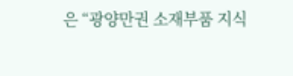은 “광양만권 소재부품 지식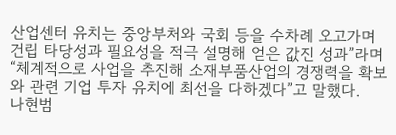산업센터 유치는 중앙부처와 국회 등을 수차례 오고가며 건립 타당성과 필요성을 적극 설명해 얻은 값진 성과”라며 “체계적으로 사업을 추진해 소재부품산업의 경쟁력을 확보와 관련 기업 투자 유치에 최선을 다하겠다”고 말했다.
나현범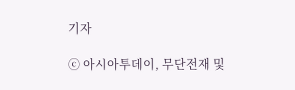기자

ⓒ 아시아투데이, 무단전재 및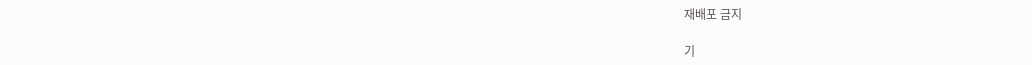재배포 금지

기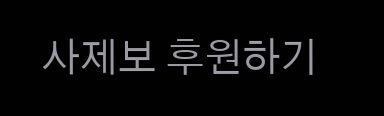사제보 후원하기